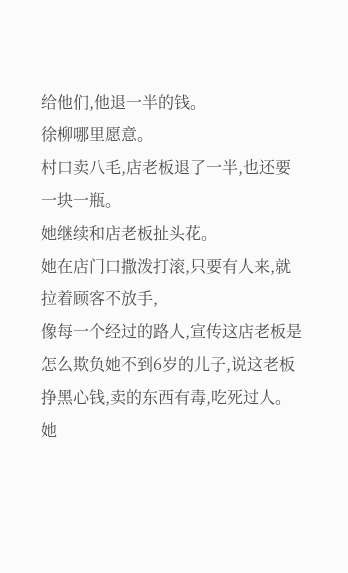给他们,他退一半的钱。
徐柳哪里愿意。
村口卖八毛,店老板退了一半,也还要一块一瓶。
她继续和店老板扯头花。
她在店门口撒泼打滚,只要有人来,就拉着顾客不放手,
像每一个经过的路人,宣传这店老板是怎么欺负她不到6岁的儿子,说这老板挣黑心钱,卖的东西有毒,吃死过人。
她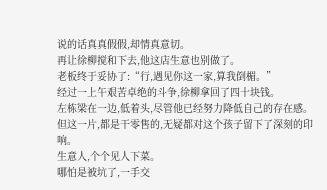说的话真真假假,却情真意切。
再让徐柳搅和下去,他这店生意也别做了。
老板终于妥协了:“行,遇见你这一家,算我倒楣。”
经过一上午艰苦卓绝的斗争,徐柳拿回了四十块钱。
左栋梁在一边,低着头,尽管他已经努力降低自己的存在感。
但这一片,都是干零售的,无疑都对这个孩子留下了深刻的印响。
生意人,个个见人下菜。
哪怕是被坑了,一手交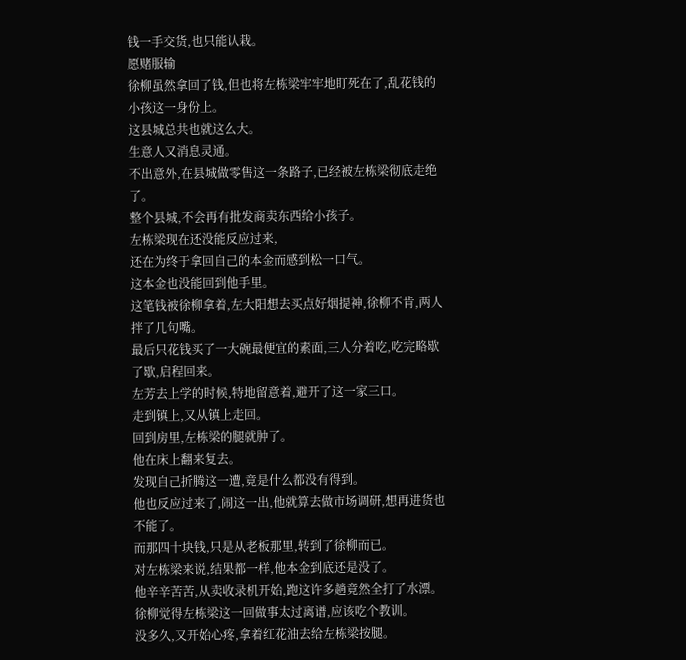钱一手交货,也只能认栽。
愿赌服输
徐柳虽然拿回了钱,但也将左栋梁牢牢地盯死在了,乱花钱的小孩这一身份上。
这县城总共也就这么大。
生意人又消息灵通。
不出意外,在县城做零售这一条路子,已经被左栋梁彻底走绝了。
整个县城,不会再有批发商卖东西给小孩子。
左栋梁现在还没能反应过来,
还在为终于拿回自己的本金而感到松一口气。
这本金也没能回到他手里。
这笔钱被徐柳拿着,左大阳想去买点好烟提神,徐柳不肯,两人拌了几句嘴。
最后只花钱买了一大碗最便宜的素面,三人分着吃,吃完略歇了歇,启程回来。
左芳去上学的时候,特地留意着,避开了这一家三口。
走到镇上,又从镇上走回。
回到房里,左栋梁的腿就肿了。
他在床上翻来复去。
发现自己折腾这一遭,竟是什么都没有得到。
他也反应过来了,闹这一出,他就算去做市场调研,想再进货也不能了。
而那四十块钱,只是从老板那里,转到了徐柳而已。
对左栋梁来说,结果都一样,他本金到底还是没了。
他辛辛苦苦,从卖收录机开始,跑这许多趟竟然全打了水漂。
徐柳觉得左栋梁这一回做事太过离谱,应该吃个教训。
没多久,又开始心疼,拿着红花油去给左栋梁按腿。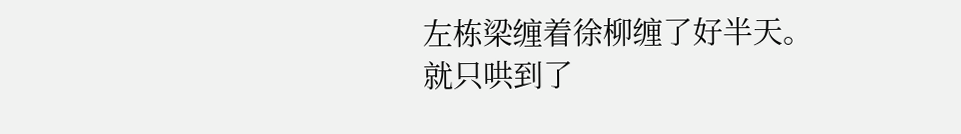左栋梁缠着徐柳缠了好半天。
就只哄到了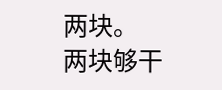两块。
两块够干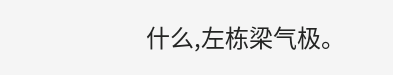什么,左栋梁气极。